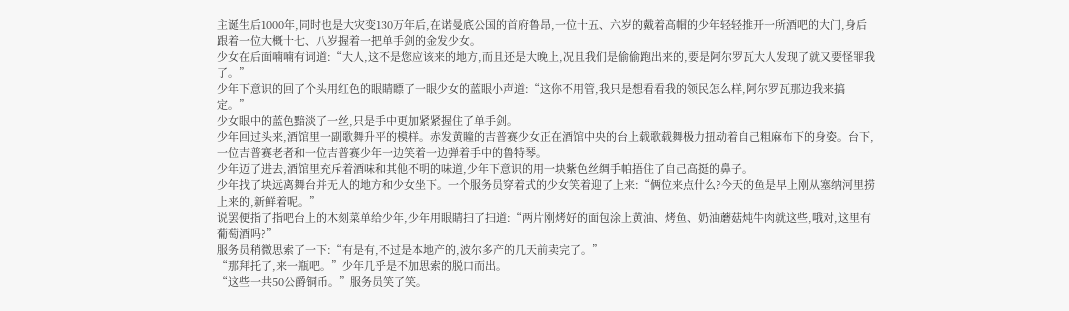主诞生后1000年,同时也是大灾变130万年后,在诺曼底公国的首府鲁昂,一位十五、六岁的戴着高帽的少年轻轻推开一所酒吧的大门,身后跟着一位大概十七、八岁握着一把单手剑的金发少女。
少女在后面喃喃有词道:“大人,这不是您应该来的地方,而且还是大晚上,况且我们是偷偷跑出来的,要是阿尔罗瓦大人发现了就又要怪罪我了。”
少年下意识的回了个头用红色的眼睛瞟了一眼少女的蓝眼小声道:“这你不用管,我只是想看看我的领民怎么样,阿尔罗瓦那边我来搞定。”
少女眼中的蓝色黯淡了一丝,只是手中更加紧紧握住了单手剑。
少年回过头来,酒馆里一副歌舞升平的模样。赤发黄瞳的吉普赛少女正在酒馆中央的台上载歌载舞极力扭动着自己粗麻布下的身姿。台下,一位吉普赛老者和一位吉普赛少年一边笑着一边弹着手中的鲁特琴。
少年迈了进去,酒馆里充斥着酒味和其他不明的味道,少年下意识的用一块紫色丝绸手帕捂住了自己高挺的鼻子。
少年找了块远离舞台并无人的地方和少女坐下。一个服务员穿着式的少女笑着迎了上来:“俩位来点什么?今天的鱼是早上刚从塞纳河里捞上来的,新鲜着呢。”
说罢便指了指吧台上的木刻菜单给少年,少年用眼睛扫了扫道:“两片刚烤好的面包涂上黄油、烤鱼、奶油蘑菇炖牛肉就这些,哦对,这里有葡萄酒吗?”
服务员稍微思索了一下:“有是有,不过是本地产的,波尔多产的几天前卖完了。”
“那拜托了,来一瓶吧。”少年几乎是不加思索的脱口而出。
“这些一共50公爵铜币。”服务员笑了笑。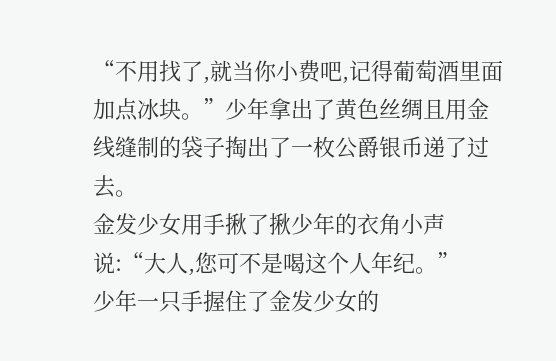“不用找了,就当你小费吧,记得葡萄酒里面加点冰块。”少年拿出了黄色丝绸且用金线缝制的袋子掏出了一枚公爵银币递了过去。
金发少女用手揪了揪少年的衣角小声说:“大人,您可不是喝这个人年纪。”
少年一只手握住了金发少女的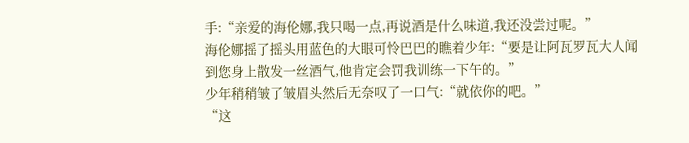手:“亲爱的海伦娜,我只喝一点,再说酒是什么味道,我还没尝过呢。”
海伦娜摇了摇头用蓝色的大眼可怜巴巴的瞧着少年:“要是让阿瓦罗瓦大人闻到您身上散发一丝酒气,他肯定会罚我训练一下午的。”
少年稍稍皱了皱眉头然后无奈叹了一口气:“就依你的吧。”
“这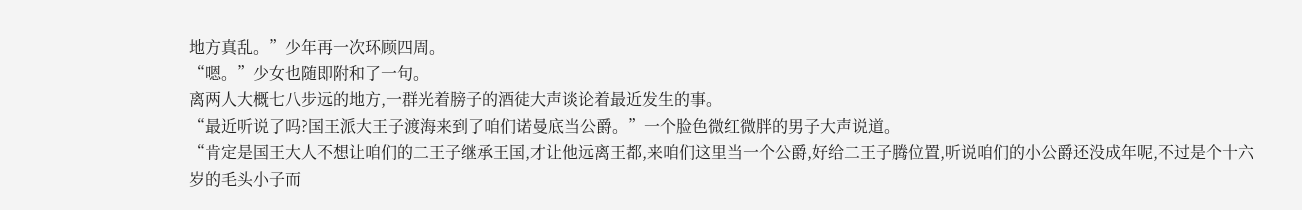地方真乱。”少年再一次环顾四周。
“嗯。”少女也随即附和了一句。
离两人大概七八步远的地方,一群光着膀子的酒徒大声谈论着最近发生的事。
“最近听说了吗?国王派大王子渡海来到了咱们诺曼底当公爵。”一个脸色微红微胖的男子大声说道。
“肯定是国王大人不想让咱们的二王子继承王国,才让他远离王都,来咱们这里当一个公爵,好给二王子腾位置,听说咱们的小公爵还没成年呢,不过是个十六岁的毛头小子而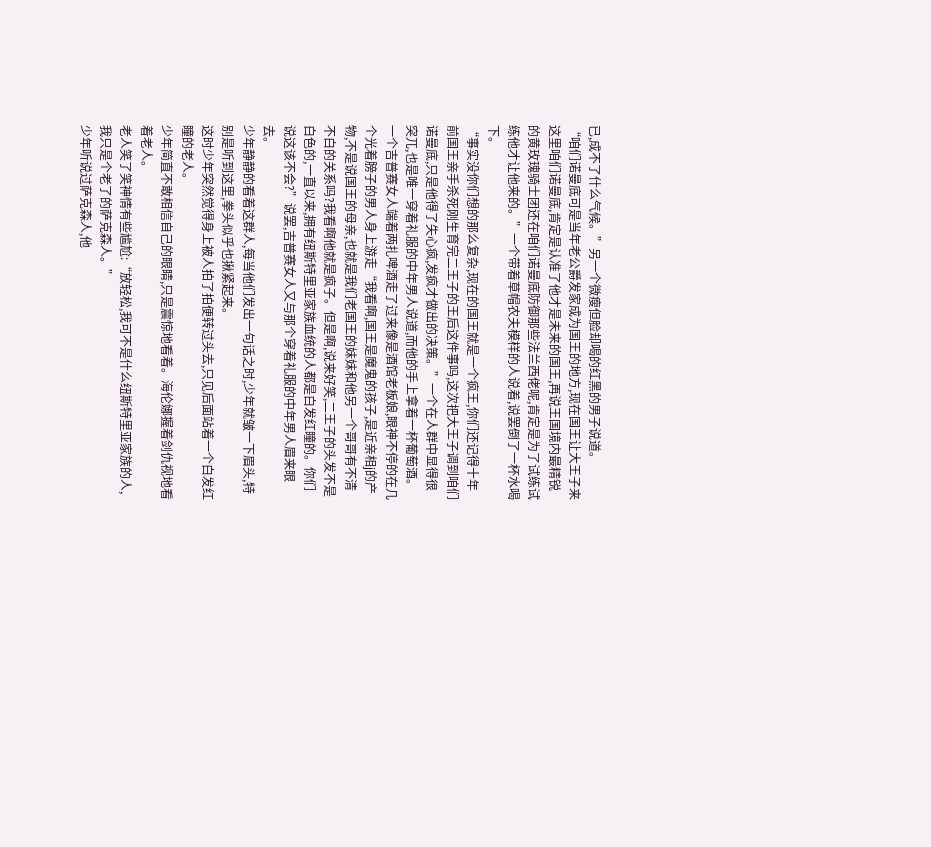已,成不了什么气候。”另一个微瘦但脸却喝的红黑的男子说道。
“咱们诺曼底可是当年老公爵发家成为国王的地方,现在国王让大王子来这里咱们诺曼底,肯定是认准了他才是未来的国王,再说王国境内最精锐的黄玫瑰骑士团还在咱们诺曼底防御那些法兰西佬呢,肯定是为了试练试练他才让他来的。”一个带着草帽农夫模样的人说着,说罢倒了一杯水喝下。
“事实没你们想的那么复杂,现在的国王就是一个疯王,你们还记得十年前国王亲手杀死刚生育完二王子的王后这件事吗,这次把大王子调到咱们诺曼底,只是他得了失心疯,发疯才做出的决策。”一个在人群中显得很突兀,也是唯一穿着礼服的中年男人说道,而他的手上拿着一杯葡萄酒。
一个吉普赛女人端着两扎啤酒走了过来像是酒馆老板娘,眼神不停的在几个光着膀子的男人身上游走“我看啊,国王是魔鬼的孩子,是近亲相j的产物,不是说国王的母亲,也就是我们老国王的妹妹和他另一个哥哥有不清不白的关系吗?我看啊他就是疯子。但是啊,说来好笑,二王子的头发不是白色的,一直以来,拥有纽斯特里亚家族血统的人都是白发红瞳的。你们说这该不会?”说罢,吉普赛女人又与那个穿着礼服的中年男人眉来眼去。
少年静静的看着这群人,每当他们发出一句话之时,少年就皱一下眉头,特别是听到这里,拳头似乎也揪紧起来。
这时少年突然觉得身上被人拍了拍便转过头去,只见后面站着一个白发红瞳的老人。
少年简直不敢相信自己的眼睛,只是震惊地看着。海伦娜握着剑仇视地看着老人。
老人笑了笑神情有些尴尬:“放轻松,我可不是什么纽斯特里亚家族的人,我只是个老了的萨克森人。”
少年听说过萨克森人,他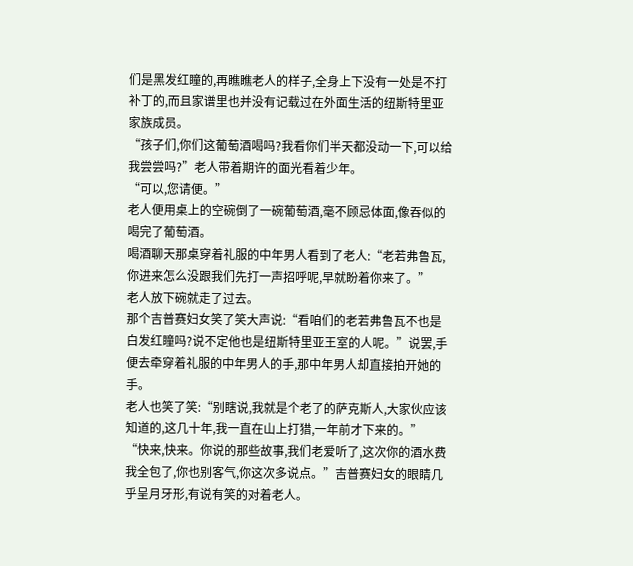们是黑发红瞳的,再瞧瞧老人的样子,全身上下没有一处是不打补丁的,而且家谱里也并没有记载过在外面生活的纽斯特里亚家族成员。
“孩子们,你们这葡萄酒喝吗?我看你们半天都没动一下,可以给我尝尝吗?”老人带着期许的面光看着少年。
“可以,您请便。”
老人便用桌上的空碗倒了一碗葡萄酒,毫不顾忌体面,像吞似的喝完了葡萄酒。
喝酒聊天那桌穿着礼服的中年男人看到了老人:“老若弗鲁瓦,你进来怎么没跟我们先打一声招呼呢,早就盼着你来了。”
老人放下碗就走了过去。
那个吉普赛妇女笑了笑大声说:“看咱们的老若弗鲁瓦不也是白发红瞳吗?说不定他也是纽斯特里亚王室的人呢。”说罢,手便去牵穿着礼服的中年男人的手,那中年男人却直接拍开她的手。
老人也笑了笑:“别瞎说,我就是个老了的萨克斯人,大家伙应该知道的,这几十年,我一直在山上打猎,一年前才下来的。”
“快来,快来。你说的那些故事,我们老爱听了,这次你的酒水费我全包了,你也别客气,你这次多说点。”吉普赛妇女的眼睛几乎呈月牙形,有说有笑的对着老人。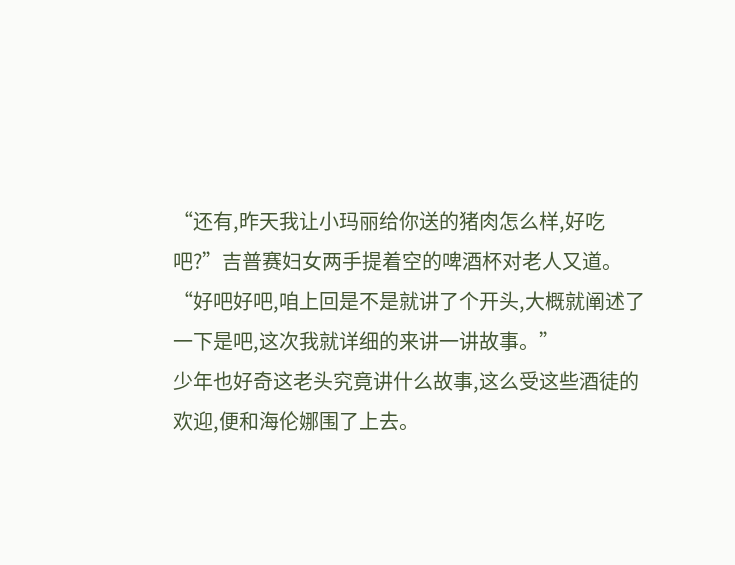“还有,昨天我让小玛丽给你送的猪肉怎么样,好吃吧?”吉普赛妇女两手提着空的啤酒杯对老人又道。
“好吧好吧,咱上回是不是就讲了个开头,大概就阐述了一下是吧,这次我就详细的来讲一讲故事。”
少年也好奇这老头究竟讲什么故事,这么受这些酒徒的欢迎,便和海伦娜围了上去。